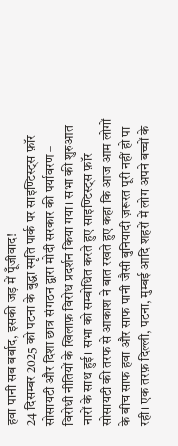हवा पानी सब बर्बाद, इसकी जड़ में पूँजीवाद!
24 दिसम्बर 2025 को पटना के बुद्धा स्मृति पार्क पर साइण्टिस्ट्स फ़ॉर सोसायटी और दिशा छात्र संगठन द्वारा मोदी सरकार की पर्यावरण – विरोधी नीतियों के खिलाफ़ विरोध प्रदर्शन किया गया। सभा की शुरुआत नारों के साथ हुई। सभा को सम्बोधित करते हुए साइण्टिस्ट्स फ़ॉर सोसायटी की तरफ से आकाश ने बात रखते हुए कहा कि आज आम लोगों के बीच साफ हवा और साफ पानी जैसी बुनियादी ज़रूरत पूरी नहीं हो पा रही। एक तरफ़ दिल्ली, पटना, मुम्बई आदि शहरों में लोग अपने बच्चों के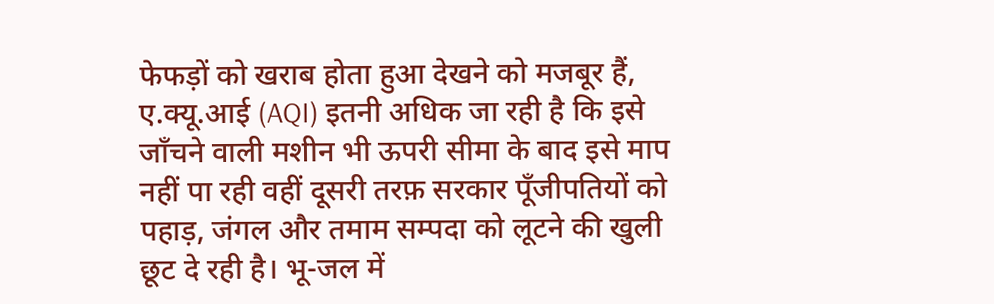फेफड़ों को खराब होता हुआ देखने को मजबूर हैं, ए.क्यू.आई (AQI) इतनी अधिक जा रही है कि इसे जाँचने वाली मशीन भी ऊपरी सीमा के बाद इसे माप नहीं पा रही वहीं दूसरी तरफ़ सरकार पूँजीपतियों को पहाड़, जंगल और तमाम सम्पदा को लूटने की खुली छूट दे रही है। भू-जल में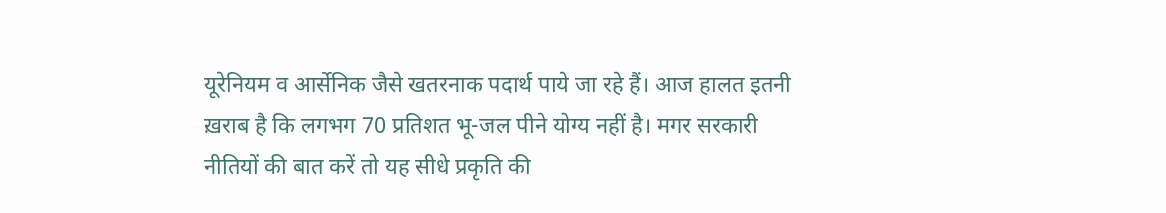यूरेनियम व आर्सेनिक जैसे खतरनाक पदार्थ पाये जा रहे हैं। आज हालत इतनी ख़राब है कि लगभग 70 प्रतिशत भू-जल पीने योग्य नहीं है। मगर सरकारी नीतियों की बात करें तो यह सीधे प्रकृति की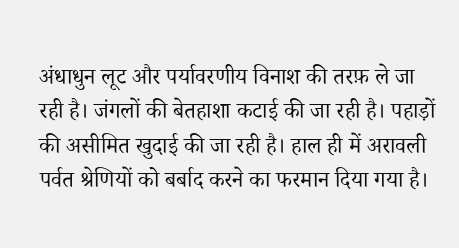अंधाधुन लूट और पर्यावरणीय विनाश की तरफ़ ले जा रही है। जंगलों की बेतहाशा कटाई की जा रही है। पहाड़ों की असीमित खुदाई की जा रही है। हाल ही में अरावली पर्वत श्रेणियों को बर्बाद करने का फरमान दिया गया है।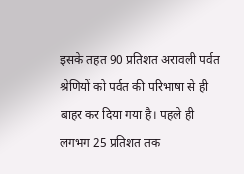इसके तहत 90 प्रतिशत अरावली पर्वत श्रेणियों को पर्वत की परिभाषा से ही बाहर कर दिया गया है। पहले ही लगभग 25 प्रतिशत तक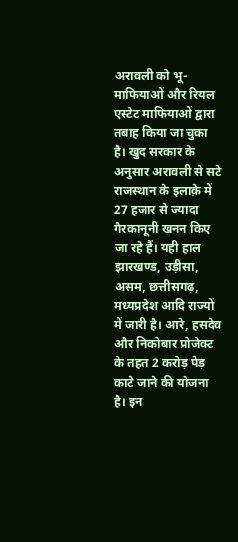अरावली को भू-माफियाओं और रियल एस्टेट माफियाओं द्वारा तबाह किया जा चुका है। खुद सरकार के अनुसार अरावली से सटे राजस्थान के इलाक़े में 27 हजार से ज्यादा गैरकानूनी खनन किए जा रहे हैं। यही हाल झारखण्ड, उड़ीसा, असम, छत्तीसगढ़, मध्यप्रदेश आदि राज्यों में जारी है। आरे, हसदेव और निकोबार प्रोजेक्ट के तहत 2 करोड़ पेड़ काटे जाने की योजना है। इन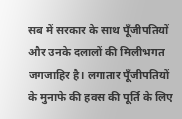सब में सरकार के साथ पूँजीपतियों और उनके दलालों की मिलीभगत जगजाहिर है। लगातार पूँजीपतियों के मुनाफे की हवस की पूर्ति के लिए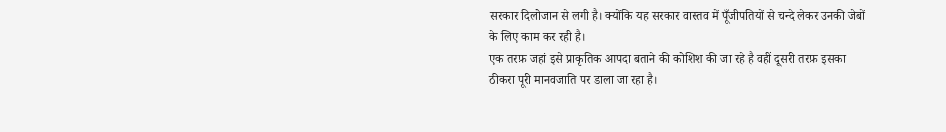सरकार दिलोजान से लगी है। क्योंकि यह सरकार वास्तव में पूँजीपतियों से चन्दे लेकर उनकी जेबों के लिए काम कर रही है।
एक तरफ़ जहां इसे प्राकृतिक आपदा बताने की कोशिश की जा रहे है वहीं दूसरी तरफ़ इसका ठीकरा पूरी मानवजाति पर डाला जा रहा है।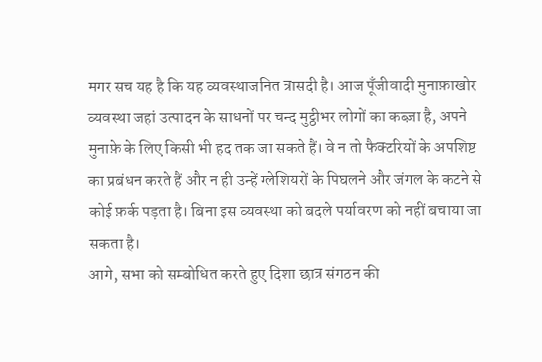मगर सच यह है कि यह व्यवस्थाजनित त्रासदी है। आज पूँजीवादी मुनाफ़ाखोर व्यवस्था जहां उत्पादन के साधनों पर चन्द मुट्ठीभर लोगों का कब्ज़ा है, अपने मुनाफ़े के लिए किसी भी हद तक जा सकते हैं। वे न तो फैक्टरियों के अपशिष्ट का प्रबंधन करते हैं और न ही उन्हें ग्लेशियरों के पिघलने और जंगल के कटने से कोई फ़र्क पड़ता है। बिना इस व्यवस्था को बदले पर्यावरण को नहीं बचाया जा सकता है।
आगे, सभा को सम्बोधित करते हुए दिशा छात्र संगठन की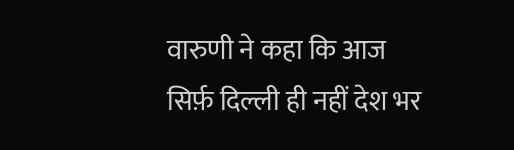वारुणी ने कहा कि आज सिर्फ़ दिल्ली ही नहीं देश भर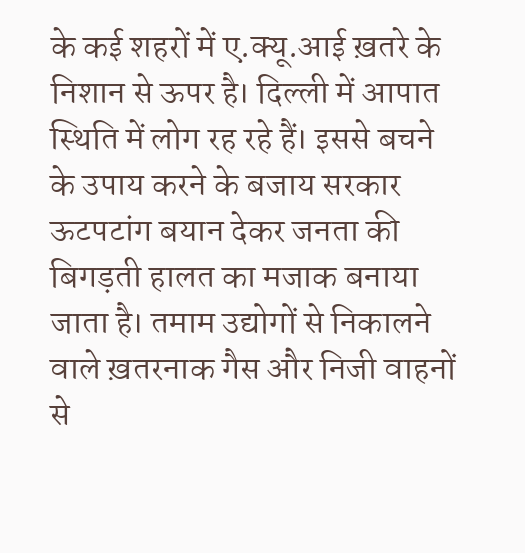के कई शहरों में ए.क्यू.आई ख़तरे के निशान से ऊपर है। दिल्ली में आपात स्थिति में लोग रह रहे हैं। इससे बचने के उपाय करने के बजाय सरकार ऊटपटांग बयान देकर जनता की बिगड़ती हालत का मजाक बनाया जाता है। तमाम उद्योगों से निकालने वाले ख़तरनाक गैस और निजी वाहनों से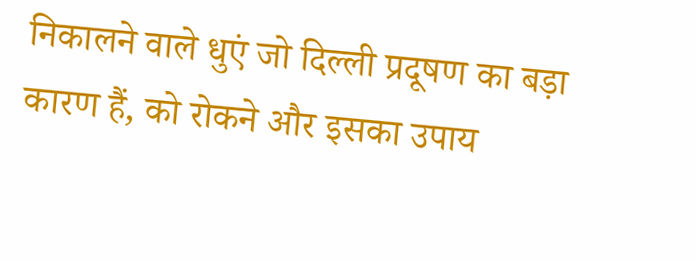निकालने वाले धुएं जो दिल्ली प्रदूषण का बड़ा कारण हैं, को रोकने और इसका उपाय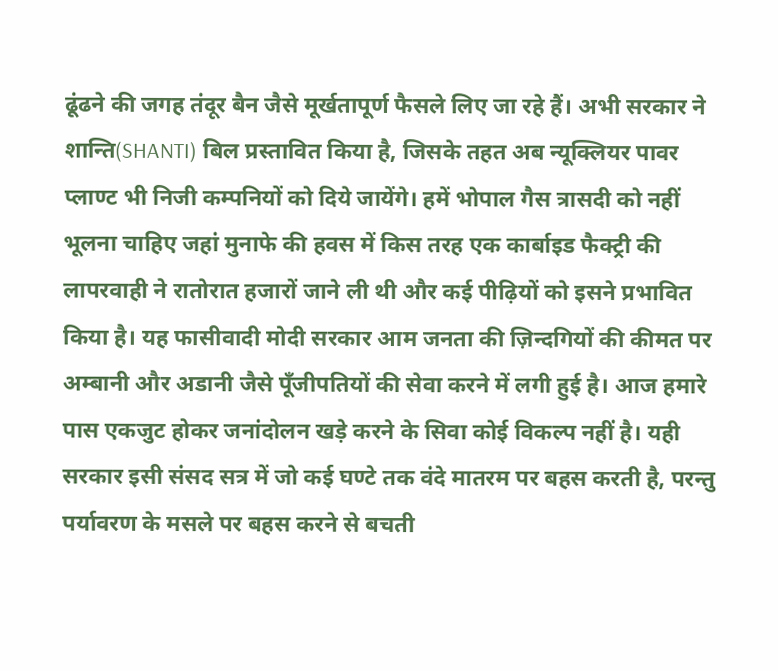ढूंढने की जगह तंदूर बैन जैसे मूर्खतापूर्ण फैसले लिए जा रहे हैं। अभी सरकार ने शान्ति(SHANTI) बिल प्रस्तावित किया है, जिसके तहत अब न्यूक्लियर पावर प्लाण्ट भी निजी कम्पनियों को दिये जायेंगे। हमें भोपाल गैस त्रासदी को नहीं भूलना चाहिए जहां मुनाफे की हवस में किस तरह एक कार्बाइड फैक्ट्री की लापरवाही ने रातोरात हजारों जाने ली थी और कई पीढ़ियों को इसने प्रभावित किया है। यह फासीवादी मोदी सरकार आम जनता की ज़िन्दगियों की कीमत पर अम्बानी और अडानी जैसे पूँजीपतियों की सेवा करने में लगी हुई है। आज हमारे पास एकजुट होकर जनांदोलन खड़े करने के सिवा कोई विकल्प नहीं है। यही सरकार इसी संसद सत्र में जो कई घण्टे तक वंदे मातरम पर बहस करती है, परन्तु पर्यावरण के मसले पर बहस करने से बचती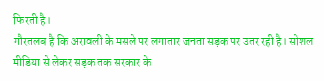फिरती है।
गौरतलब है कि अरावली के मसले पर लगातार जनता सड़क पर उतर रही है। सोशल मीडिया से लेकर सड़क तक सरकार के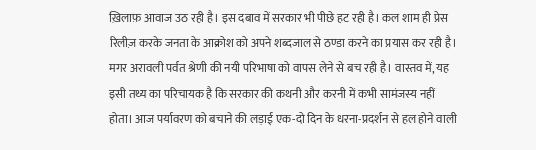ख़िलाफ़ आवाज उठ रही है। इस दबाव में सरकार भी पीछे हट रही है। कल शाम ही प्रेस रिलीज़ करके जनता के आक्रोश को अपने शब्दजाल से ठण्डा करने का प्रयास कर रही है। मगर अरावली पर्वत श्रेणी की नयी परिभाषा को वापस लेने से बच रही है। वास्तव में, यह इसी तथ्य का परिचायक है कि सरकार की कथनी और करनी में कभी सामंजस्य नहीं होता। आज पर्यावरण को बचाने की लड़ाई एक-दो दिन के धरना-प्रदर्शन से हल होने वाली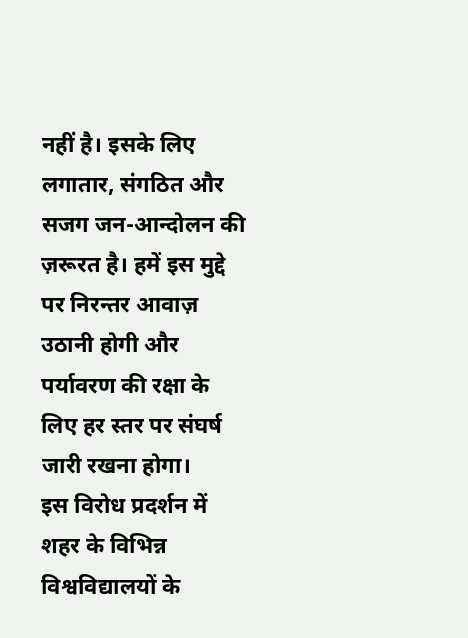नहीं है। इसके लिए लगातार, संगठित और सजग जन-आन्दोलन की ज़रूरत है। हमें इस मुद्दे पर निरन्तर आवाज़ उठानी होगी और पर्यावरण की रक्षा के लिए हर स्तर पर संघर्ष जारी रखना होगा।
इस विरोध प्रदर्शन में शहर के विभिन्न विश्वविद्यालयों के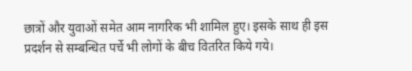छात्रों और युवाओं समेत आम नागरिक भी शामिल हुए। इसके साथ ही इस प्रदर्शन से सम्बन्धित पर्चे भी लोगों के बीच वितरित किये गये।